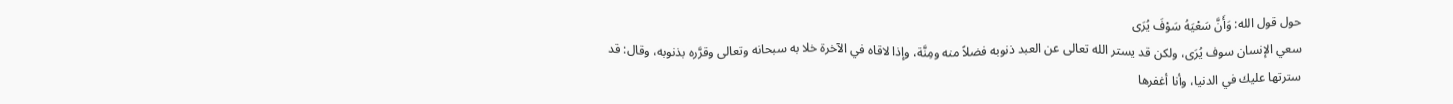حول قول الله: وَأَنَّ سَعْيَهُ سَوْفَ يُرَى
سعي الإنسان سوف يُرَى، ولكن قد يستر الله تعالى عن العبد ذنوبه فضلاً منه ومِنَّة، وإذا لاقاه في الآخرة خلا به سبحانه وتعالى وقرَّره بذنوبه، وقال: قد سترتها عليك في الدنيا، وأنا أغفرها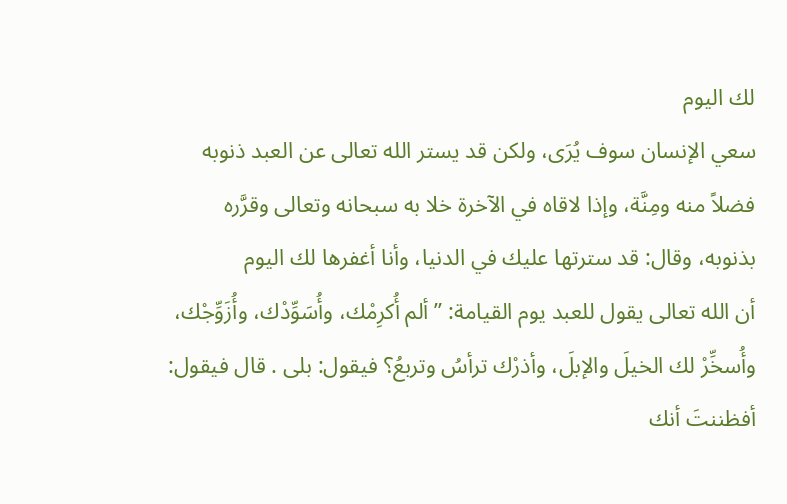لك اليوم
سعي الإنسان سوف يُرَى، ولكن قد يستر الله تعالى عن العبد ذنوبه فضلاً منه ومِنَّة، وإذا لاقاه في الآخرة خلا به سبحانه وتعالى وقرَّره بذنوبه، وقال: قد سترتها عليك في الدنيا، وأنا أغفرها لك اليوم
أن الله تعالى يقول للعبد يوم القيامة: ” ألم أُكرِمْك، وأُسَوِّدْك، وأُزَوِّجْك، وأُسخِّرْ لك الخيلَ والإبلَ، وأذرْك ترأسُ وتربعُ؟ فيقول: بلى . قال فيقول: أفظننتَ أنك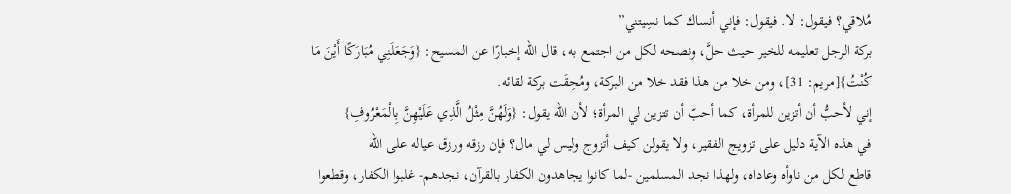مُلاقي؟ فيقول: لا. فيقول: فإني أنساك كما نسِيتني”
بركة الرجل تعليمه للخير حيث حلَّ، ونصحه لكل من اجتمع به، قال الله إخبارًا عن المسيح: {وَجَعَلَنِي مُبَارَكًا أَيْنَ مَا كُنْتُ}[مريم: 31]، ومن خلا من هذا فقد خلا من البركة، ومُحِقَت بركة لقائه.
إني لأحبُّ أن أتزين للمرأة، كما أحبّ أن تتزين لي المرأة؛ لأن الله يقول: {وَلَهُنَّ مِثْلُ الَّذِي عَلَيْهِنَّ بِالْمَعْرُوفِ}
في هذه الآية دليل على تزويج الفقير، ولا يقولن كيف أتزوج وليس لي مال؟ فإن رزقه ورزق عياله على الله
قاطع لكل من ناوأه وعاداه، ولهذا نجد المسلمين -لما كانوا يجاهدون الكفار بالقرآن، نجدهم- غلبوا الكفار، وقطعوا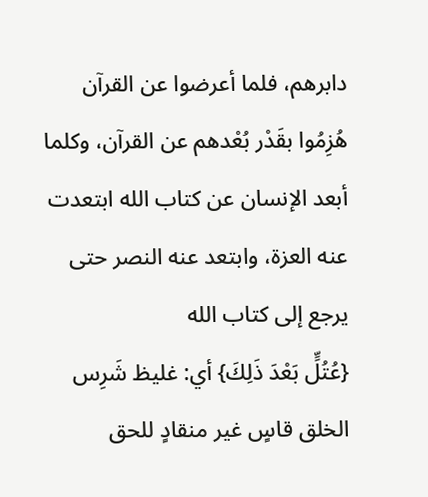دابرهم، فلما أعرضوا عن القرآن هُزِمُوا بقَدْر بُعْدهم عن القرآن، وكلما أبعد الإنسان عن كتاب الله ابتعدت عنه العزة، وابتعد عنه النصر حتى يرجع إلى كتاب الله
{عُتُلٍّ بَعْدَ ذَلِكَ} أي: غليظ شَرِس الخلق قاسٍ غير منقادٍ للحق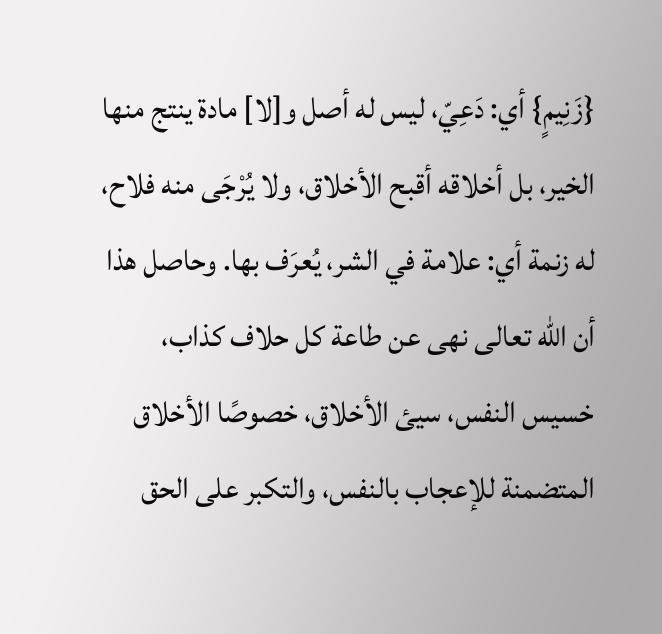{زَنِيمٍ} أي: دَعِيّ، ليس له أصل و[لا] مادة ينتج منها الخير، بل أخلاقه أقبح الأخلاق، ولا يُرْجَى منه فلاح، له زنمة أي: علامة في الشر، يُعرَف بها. وحاصل هذا أن الله تعالى نهى عن طاعة كل حلاف كذاب، خسيس النفس، سيئ الأخلاق، خصوصًا الأخلاق المتضمنة للإعجاب بالنفس، والتكبر على الحق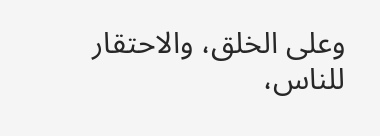وعلى الخلق، والاحتقار للناس،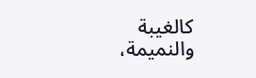كالغيبة والنميمة،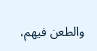والطعن فيهم،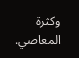وكثرة المعاصي.